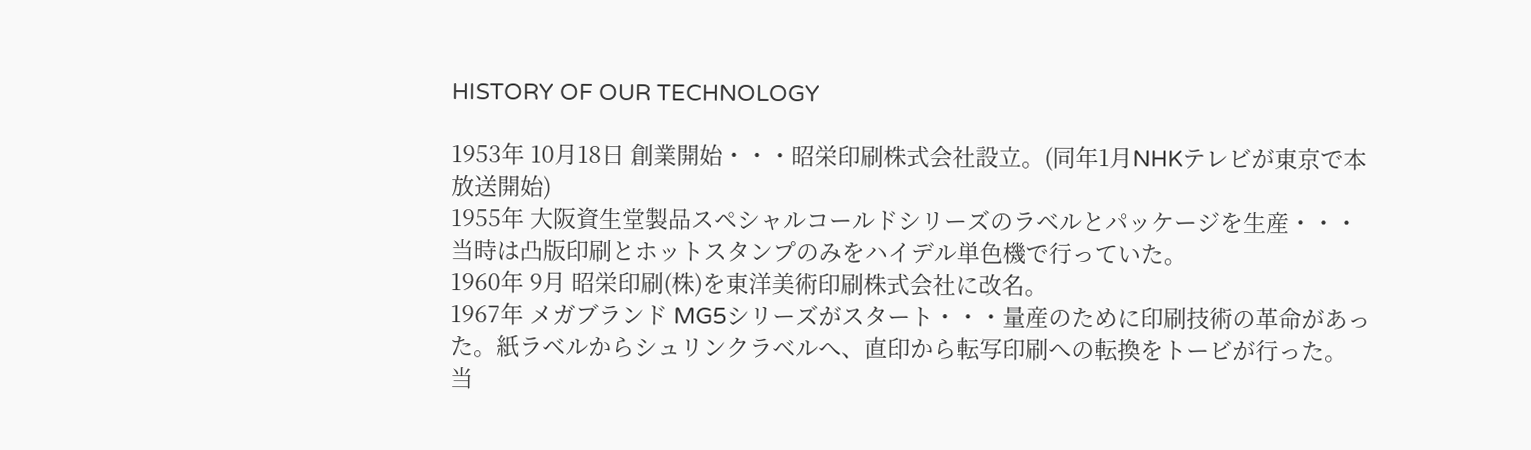HISTORY OF OUR TECHNOLOGY

1953年 10月18日 創業開始・・・昭栄印刷株式会社設立。(同年1月NHKテレビが東京で本放送開始)
1955年 大阪資生堂製品スペシャルコールドシリーズのラベルとパッケージを生産・・・当時は凸版印刷とホットスタンプのみをハイデル単色機で行っていた。
1960年 9月 昭栄印刷(株)を東洋美術印刷株式会社に改名。
1967年 メガブランド MG5シリーズがスタート・・・量産のために印刷技術の革命があった。紙ラベルからシュリンクラベルへ、直印から転写印刷への転換をトービが行った。
当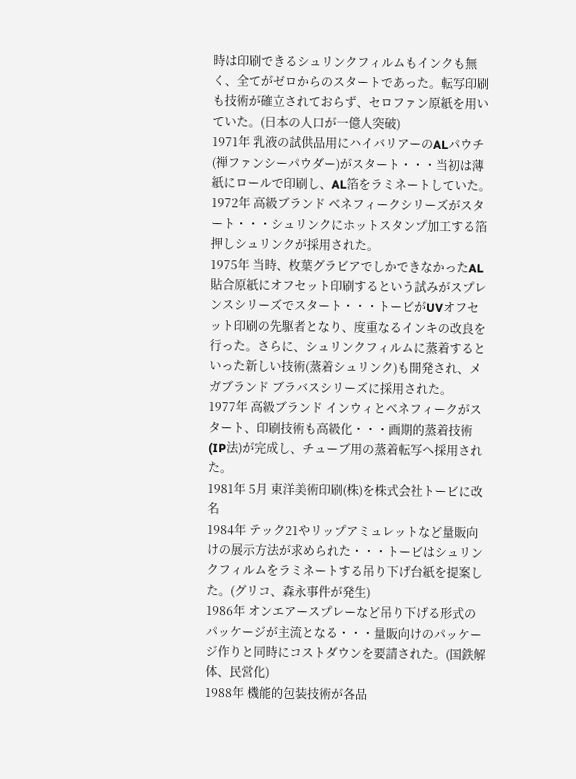時は印刷できるシュリンクフィルムもインクも無く、全てがゼロからのスタートであった。転写印刷も技術が確立されておらず、セロファン原紙を用いていた。(日本の人口が一億人突破)
1971年 乳液の試供品用にハイバリアーのALパウチ(禅ファンシーパウダー)がスタート・・・当初は薄紙にロールで印刷し、AL箔をラミネートしていた。
1972年 高級ブランド ベネフィークシリーズがスタート・・・シュリンクにホットスタンプ加工する箔押しシュリンクが採用された。
1975年 当時、枚葉グラビアでしかできなかったAL貼合原紙にオフセット印刷するという試みがスプレンスシリーズでスタート・・・トービがUVオフセット印刷の先駆者となり、度重なるインキの改良を行った。さらに、シュリンクフィルムに蒸着するといった新しい技術(蒸着シュリンク)も開発され、メガブランド ブラバスシリーズに採用された。
1977年 高級ブランド インウィとベネフィークがスタート、印刷技術も高級化・・・画期的蒸着技術(IP法)が完成し、チューブ用の蒸着転写へ採用された。
1981年 5月 東洋美術印刷(株)を株式会社トービに改名
1984年 テック21やリップアミュレットなど量販向けの展示方法が求められた・・・トービはシュリンクフィルムをラミネートする吊り下げ台紙を提案した。(グリコ、森永事件が発生)
1986年 オンエアースプレーなど吊り下げる形式のパッケージが主流となる・・・量販向けのパッケージ作りと同時にコストダウンを要請された。(国鉄解体、民営化)
1988年 機能的包装技術が各品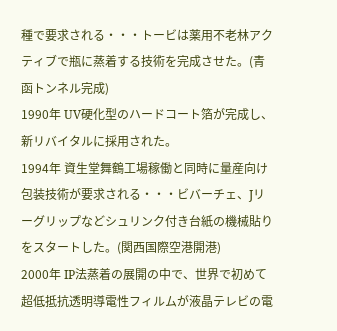種で要求される・・・トービは薬用不老林アクティブで瓶に蒸着する技術を完成させた。(青函トンネル完成)
1990年 UV硬化型のハードコート箔が完成し、新リバイタルに採用された。
1994年 資生堂舞鶴工場稼働と同時に量産向け包装技術が要求される・・・ビバーチェ、Jリーグリップなどシュリンク付き台紙の機械貼りをスタートした。(関西国際空港開港)
2000年 IP法蒸着の展開の中で、世界で初めて超低抵抗透明導電性フィルムが液晶テレビの電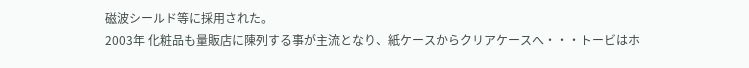磁波シールド等に採用された。
2003年 化粧品も量販店に陳列する事が主流となり、紙ケースからクリアケースへ・・・トービはホ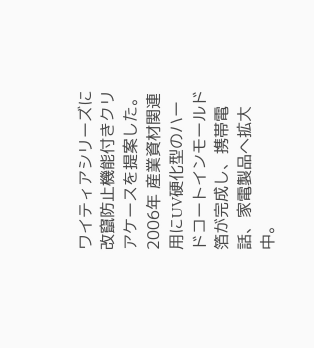ワイティアシリーズに改竄防止機能付きクリアケースを提案した。
2006年 産業資材関連用にUV硬化型のハードコートインモールド箔が完成し、携帯電話、家電製品へ拡大中。